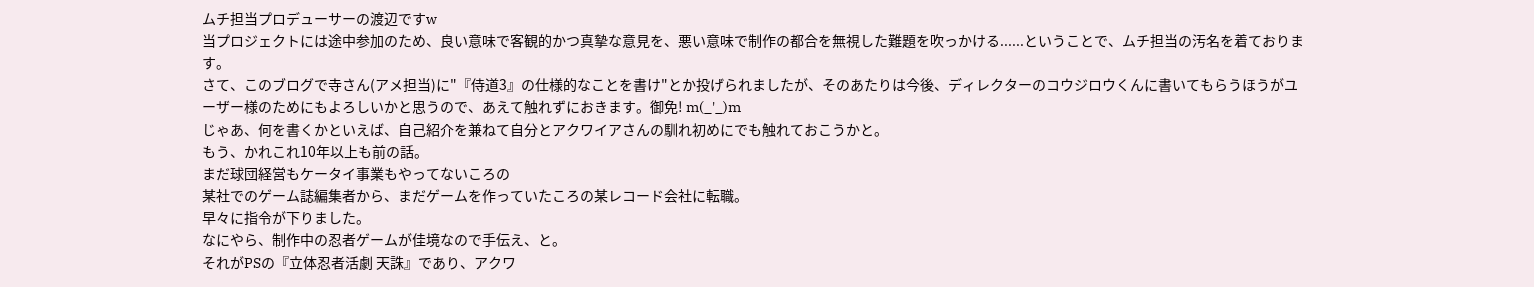ムチ担当プロデューサーの渡辺ですw
当プロジェクトには途中参加のため、良い意味で客観的かつ真摯な意見を、悪い意味で制作の都合を無視した難題を吹っかける......ということで、ムチ担当の汚名を着ております。
さて、このブログで寺さん(アメ担当)に"『侍道3』の仕様的なことを書け"とか投げられましたが、そのあたりは今後、ディレクターのコウジロウくんに書いてもらうほうがユーザー様のためにもよろしいかと思うので、あえて触れずにおきます。御免! m(_'_)m
じゃあ、何を書くかといえば、自己紹介を兼ねて自分とアクワイアさんの馴れ初めにでも触れておこうかと。
もう、かれこれ10年以上も前の話。
まだ球団経営もケータイ事業もやってないころの
某社でのゲーム誌編集者から、まだゲームを作っていたころの某レコード会社に転職。
早々に指令が下りました。
なにやら、制作中の忍者ゲームが佳境なので手伝え、と。
それがPSの『立体忍者活劇 天誅』であり、アクワ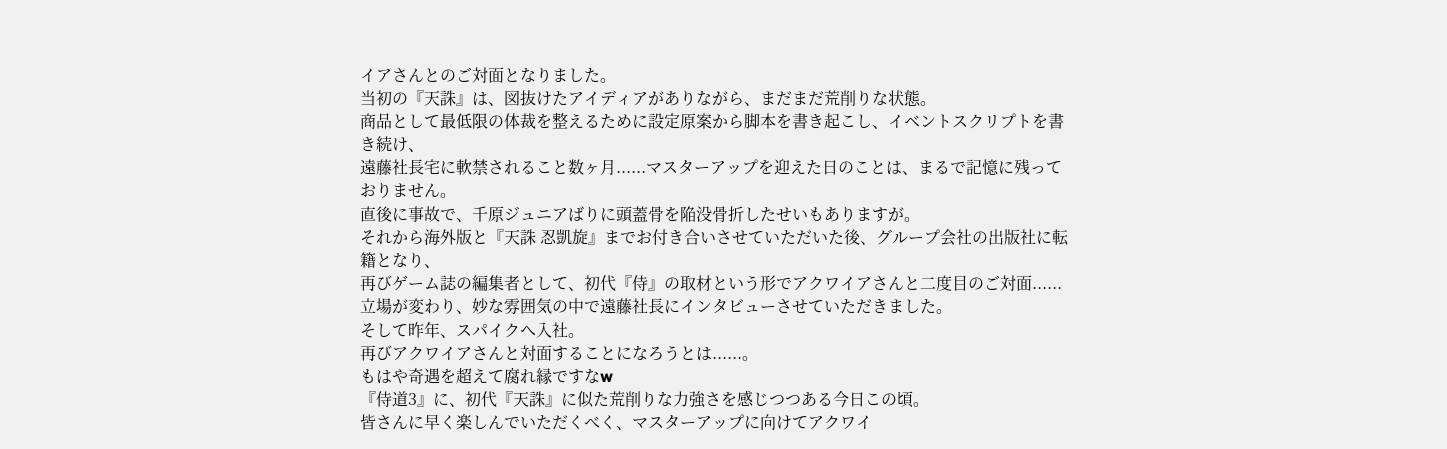イアさんとのご対面となりました。
当初の『天誅』は、図抜けたアイディアがありながら、まだまだ荒削りな状態。
商品として最低限の体裁を整えるために設定原案から脚本を書き起こし、イベントスクリプトを書き続け、
遠藤社長宅に軟禁されること数ヶ月......マスターアップを迎えた日のことは、まるで記憶に残っておりません。
直後に事故で、千原ジュニアばりに頭蓋骨を陥没骨折したせいもありますが。
それから海外版と『天誅 忍凱旋』までお付き合いさせていただいた後、グループ会社の出版社に転籍となり、
再びゲーム誌の編集者として、初代『侍』の取材という形でアクワイアさんと二度目のご対面......
立場が変わり、妙な雰囲気の中で遠藤社長にインタビューさせていただきました。
そして昨年、スパイクへ入社。
再びアクワイアさんと対面することになろうとは......。
もはや奇遇を超えて腐れ縁ですなw
『侍道3』に、初代『天誅』に似た荒削りな力強さを感じつつある今日この頃。
皆さんに早く楽しんでいただくべく、マスターアップに向けてアクワイ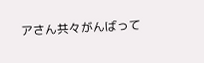アさん共々がんばって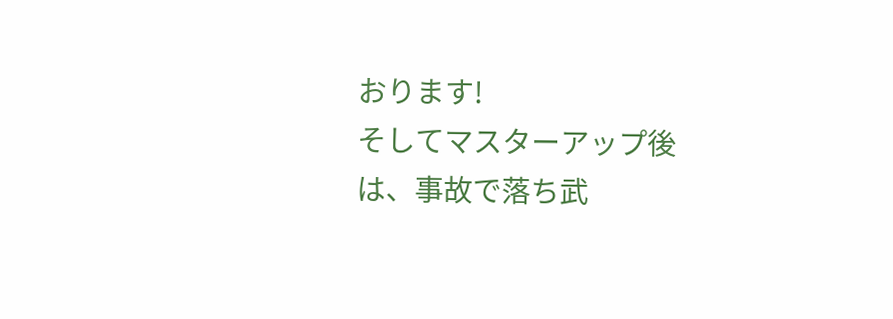おります!
そしてマスターアップ後は、事故で落ち武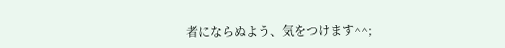者にならぬよう、気をつけます^^;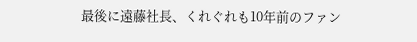最後に遠藤社長、くれぐれも10年前のファン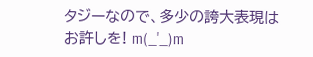タジーなので、多少の誇大表現はお許しを! m(_'_)m